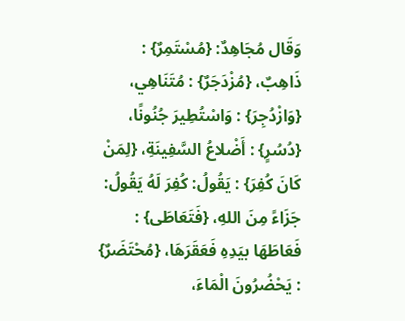وَقَال مُجَاهِدٌ: {مُسْتَمِرٌ} : ذَاهِبٌ، {مُزْدَجَرٌ} : مُتَنَاهِي، {وَازْدُجِرَ} : وَاسْتُطِيرَ جُنُونًا، {دُسُرٍ} : أَضْلاعُ السَّفِينَةِ، {لِمَنْ كَانَ كُفِرَ} : يَقُولُ: كُفِرَ لَهُ يَقُولُ: جَزَاءً مِنَ اللهِ، {فَتَعَاطَى} : فَعَاطَهَا بيَدِهِ فَعَقَرَهَا، {مُحْتَضَرٌ} : يَحْضُرُونَ الْمَاءَ،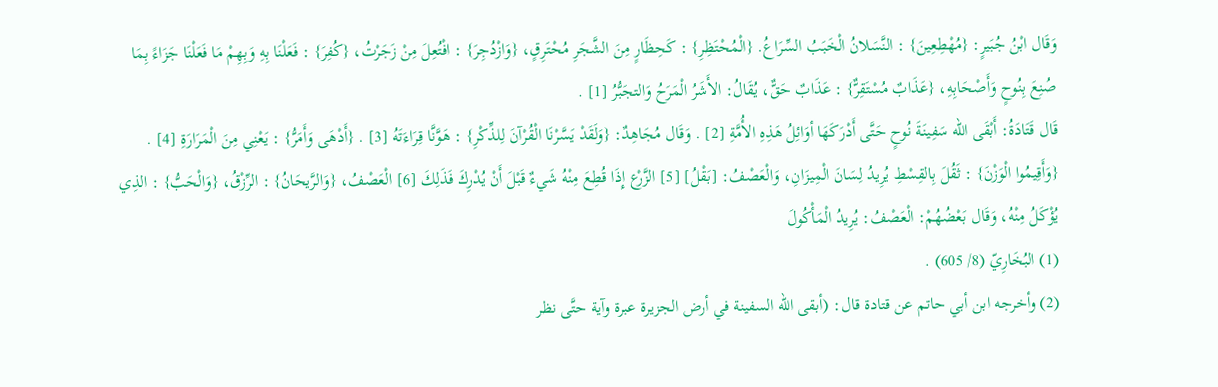وَقَال ابْنُ جُبَيرٍ: {مُهْطِعِينَ} : النَّسَلانُ الْخَبَبُ السِّرَاعُ. {الْمُحْتَظِرِ} : كَحِظَارٍ مِنَ الشَّجَرِ مُحْتَرِقٍ، {وَازْدُجِرَ} : افْتُعِلَ مِنْ زَجَرْتُ، {كُفِرَ} : فَعَلْنَا بِهِ وَبِهِمْ مَا فَعَلْنَا جَزَاءً بِمَا صُنِعَ بِنُوحٍ وَأَصْحَابِهِ، {عَذَابٌ مُسْتَقِرٌّ} : عَذَابٌ حَقٌّ، يُقَالُ: الأَشَرُ الْمَرَحُ وَالتجَبُّرُ [1] .
قَال قَتَادَةُ: أَبْقَى الله سَفِينَةَ نُوحٍ حَتَّى أَدْرَكَهَا أوَائِلُ هَذِهِ الأُمَّةِ [2] . وَقَال مُجَاهِدٌ: {وَلَقَدْ يَسَّرْنَا الْقُرْآنَ لِلذِّكْرِ} : هَوَّنَّا قِرَاءَتَهُ [3] . {أَدْهَى وَأَمَرُّ} : يَعْنِي مِنَ الْمَرَارَةِ [4] .
{وَأَقِيمُوا الْوَزْنَ} : ثَقُلَ بِالقِسْطِ يُرِيدُ لِسَانَ الْمِيزَانِ، وَالْعَصْفُ: [بَقْلُ] [5] الزَّرْع إِذَا قُطِعَ مِنْهُ شَيءٌ قَبْلَ أَنْ يُدْرِكَ فَذَلِكَ [6] الْعَصْفُ، {وَالرَّيحَانُ} : الرِّزْقُ، {وَالْحَبُّ} : الذِي يُؤْكَلُ مِنْهُ، وَقَال بَعْضُهُمْ: الْعَصْفُ: يُرِيدُ الْمَأْكُولَ
(1) البُخَارِيّ (8/ 605) .
(2) وأخرجه ابن أبي حاتم عن قتادة قال: (أبقى الله السفينة في أرض الجزيرة عبرة وآية حتَّى نظر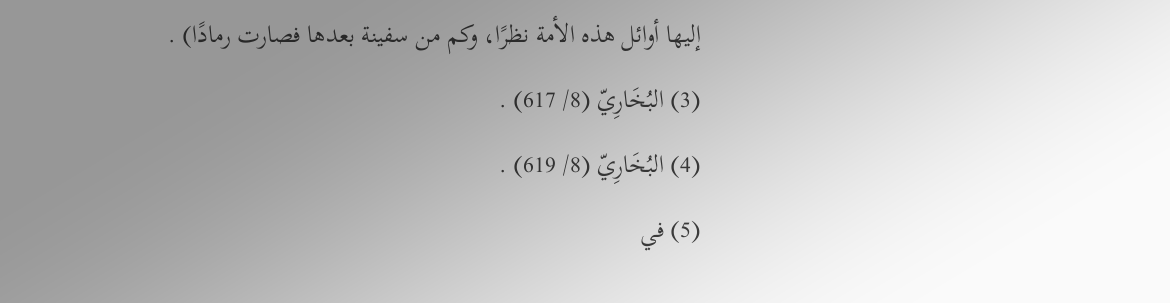إليها أوائل هذه الأمة نظرًا، وكم من سفينة بعدها فصارت رمادًا) .
(3) البُخَارِيّ (8/ 617) .
(4) البُخَارِيّ (8/ 619) .
(5) في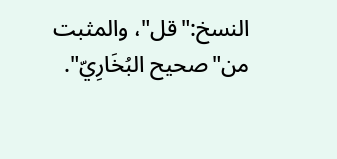النسخ:"قل"، والمثبت من"صحيح البُخَارِيّ".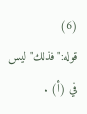(6) قوله:"فذلك"ليس في (أ) .